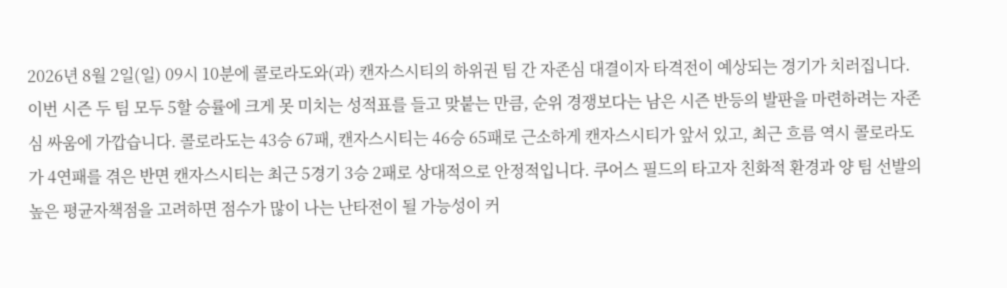2026년 8월 2일(일) 09시 10분에 콜로라도와(과) 캔자스시티의 하위권 팀 간 자존심 대결이자 타격전이 예상되는 경기가 치러집니다.
이번 시즌 두 팀 모두 5할 승률에 크게 못 미치는 성적표를 들고 맞붙는 만큼, 순위 경쟁보다는 남은 시즌 반등의 발판을 마련하려는 자존심 싸움에 가깝습니다. 콜로라도는 43승 67패, 캔자스시티는 46승 65패로 근소하게 캔자스시티가 앞서 있고, 최근 흐름 역시 콜로라도가 4연패를 겪은 반면 캔자스시티는 최근 5경기 3승 2패로 상대적으로 안정적입니다. 쿠어스 필드의 타고자 친화적 환경과 양 팀 선발의 높은 평균자책점을 고려하면 점수가 많이 나는 난타전이 될 가능성이 커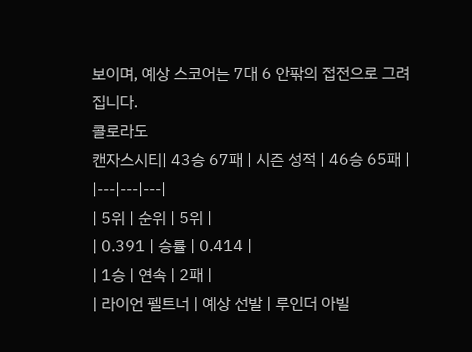보이며, 예상 스코어는 7대 6 안팎의 접전으로 그려집니다.
콜로라도
캔자스시티| 43승 67패 | 시즌 성적 | 46승 65패 |
|---|---|---|
| 5위 | 순위 | 5위 |
| 0.391 | 승률 | 0.414 |
| 1승 | 연속 | 2패 |
| 라이언 펠트너 | 예상 선발 | 루인더 아빌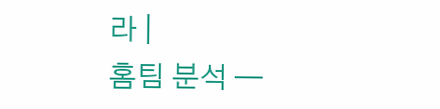라 |
홈팀 분석 —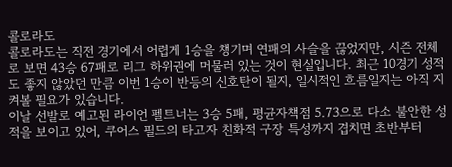콜로라도
콜로라도는 직전 경기에서 어렵게 1승을 챙기며 연패의 사슬을 끊었지만, 시즌 전체로 보면 43승 67패로 리그 하위권에 머물러 있는 것이 현실입니다. 최근 10경기 성적도 좋지 않았던 만큼 이번 1승이 반등의 신호탄이 될지, 일시적인 흐름일지는 아직 지켜볼 필요가 있습니다.
이날 선발로 예고된 라이언 펠트너는 3승 5패, 평균자책점 5.73으로 다소 불안한 성적을 보이고 있어, 쿠어스 필드의 타고자 친화적 구장 특성까지 겹치면 초반부터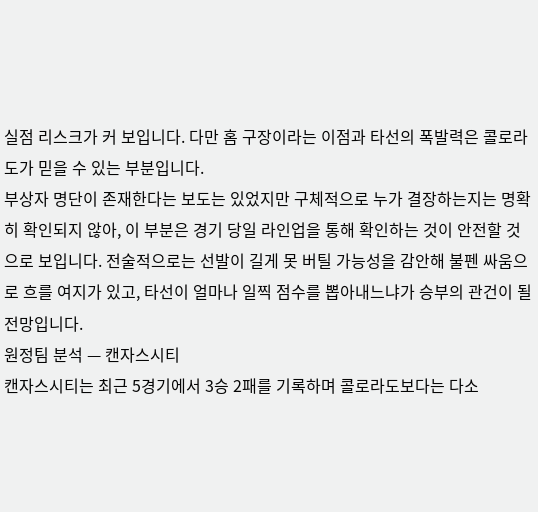실점 리스크가 커 보입니다. 다만 홈 구장이라는 이점과 타선의 폭발력은 콜로라도가 믿을 수 있는 부분입니다.
부상자 명단이 존재한다는 보도는 있었지만 구체적으로 누가 결장하는지는 명확히 확인되지 않아, 이 부분은 경기 당일 라인업을 통해 확인하는 것이 안전할 것으로 보입니다. 전술적으로는 선발이 길게 못 버틸 가능성을 감안해 불펜 싸움으로 흐를 여지가 있고, 타선이 얼마나 일찍 점수를 뽑아내느냐가 승부의 관건이 될 전망입니다.
원정팀 분석 — 캔자스시티
캔자스시티는 최근 5경기에서 3승 2패를 기록하며 콜로라도보다는 다소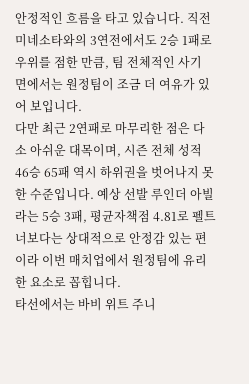안정적인 흐름을 타고 있습니다. 직전 미네소타와의 3연전에서도 2승 1패로 우위를 점한 만큼, 팀 전체적인 사기 면에서는 원정팀이 조금 더 여유가 있어 보입니다.
다만 최근 2연패로 마무리한 점은 다소 아쉬운 대목이며, 시즌 전체 성적 46승 65패 역시 하위권을 벗어나지 못한 수준입니다. 예상 선발 루인더 아빌라는 5승 3패, 평균자책점 4.81로 펠트너보다는 상대적으로 안정감 있는 편이라 이번 매치업에서 원정팀에 유리한 요소로 꼽힙니다.
타선에서는 바비 위트 주니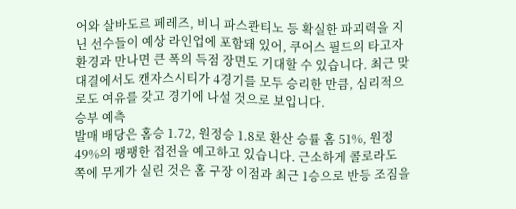어와 살바도르 페레즈, 비니 파스콴티노 등 확실한 파괴력을 지닌 선수들이 예상 라인업에 포함돼 있어, 쿠어스 필드의 타고자 환경과 만나면 큰 폭의 득점 장면도 기대할 수 있습니다. 최근 맞대결에서도 캔자스시티가 4경기를 모두 승리한 만큼, 심리적으로도 여유를 갖고 경기에 나설 것으로 보입니다.
승부 예측
발매 배당은 홈승 1.72, 원정승 1.8로 환산 승률 홈 51%, 원정 49%의 팽팽한 접전을 예고하고 있습니다. 근소하게 콜로라도 쪽에 무게가 실린 것은 홈 구장 이점과 최근 1승으로 반등 조짐을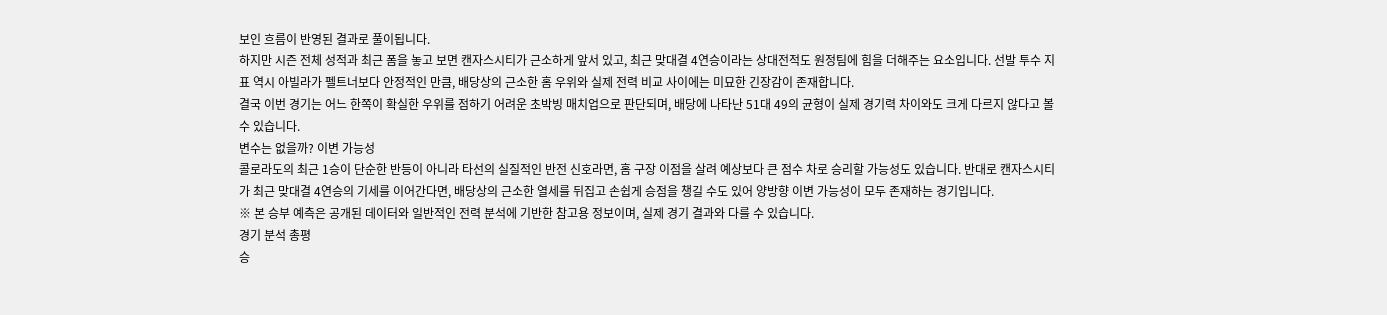보인 흐름이 반영된 결과로 풀이됩니다.
하지만 시즌 전체 성적과 최근 폼을 놓고 보면 캔자스시티가 근소하게 앞서 있고, 최근 맞대결 4연승이라는 상대전적도 원정팀에 힘을 더해주는 요소입니다. 선발 투수 지표 역시 아빌라가 펠트너보다 안정적인 만큼, 배당상의 근소한 홈 우위와 실제 전력 비교 사이에는 미묘한 긴장감이 존재합니다.
결국 이번 경기는 어느 한쪽이 확실한 우위를 점하기 어려운 초박빙 매치업으로 판단되며, 배당에 나타난 51대 49의 균형이 실제 경기력 차이와도 크게 다르지 않다고 볼 수 있습니다.
변수는 없을까? 이변 가능성
콜로라도의 최근 1승이 단순한 반등이 아니라 타선의 실질적인 반전 신호라면, 홈 구장 이점을 살려 예상보다 큰 점수 차로 승리할 가능성도 있습니다. 반대로 캔자스시티가 최근 맞대결 4연승의 기세를 이어간다면, 배당상의 근소한 열세를 뒤집고 손쉽게 승점을 챙길 수도 있어 양방향 이변 가능성이 모두 존재하는 경기입니다.
※ 본 승부 예측은 공개된 데이터와 일반적인 전력 분석에 기반한 참고용 정보이며, 실제 경기 결과와 다를 수 있습니다.
경기 분석 총평
승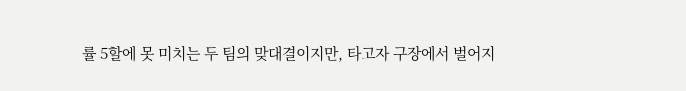률 5할에 못 미치는 두 팀의 맞대결이지만, 타고자 구장에서 벌어지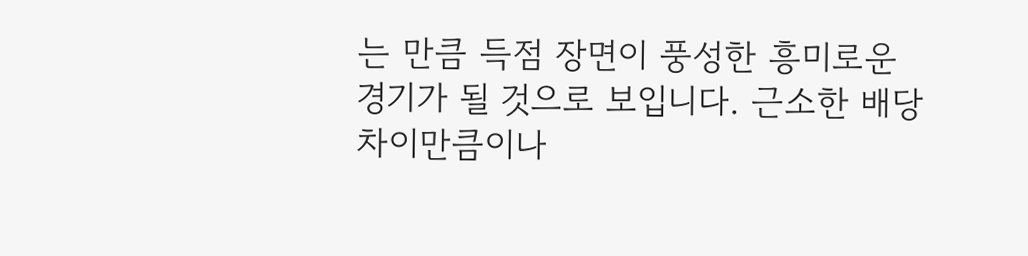는 만큼 득점 장면이 풍성한 흥미로운 경기가 될 것으로 보입니다. 근소한 배당 차이만큼이나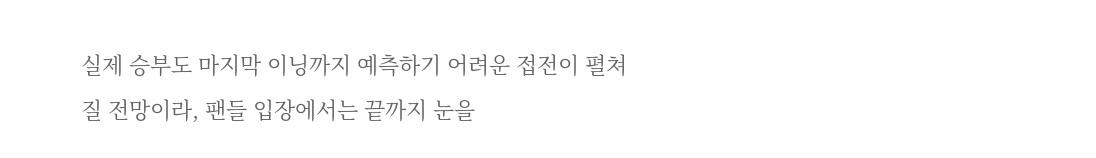실제 승부도 마지막 이닝까지 예측하기 어려운 접전이 펼쳐질 전망이라, 팬들 입장에서는 끝까지 눈을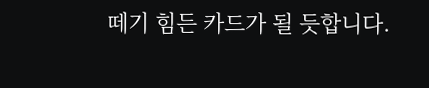떼기 힘든 카드가 될 듯합니다.